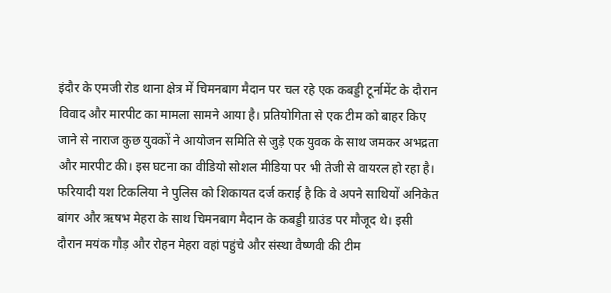इंदौर के एमजी रोड थाना क्षेत्र में चिमनबाग मैदान पर चल रहे एक कबड्डी टूर्नामेंट के दौरान विवाद और मारपीट का मामला सामने आया है। प्रतियोगिता से एक टीम को बाहर किए जाने से नाराज कुछ युवकों ने आयोजन समिति से जुड़े एक युवक के साथ जमकर अभद्रता और मारपीट की। इस घटना का वीडियो सोशल मीडिया पर भी तेजी से वायरल हो रहा है। फरियादी यश टिकलिया ने पुलिस को शिकायत दर्ज कराई है कि वे अपने साथियों अनिकेत बांगर और ऋषभ मेहरा के साथ चिमनबाग मैदान के कबड्डी ग्राउंड पर मौजूद थे। इसी दौरान मयंक गौड़ और रोहन मेहरा वहां पहुंचे और संस्था वैष्णवी की टीम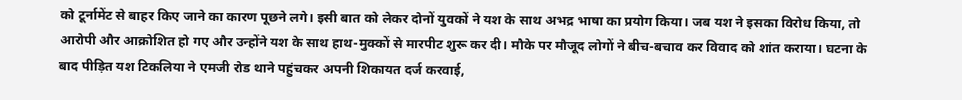को टूर्नामेंट से बाहर किए जाने का कारण पूछने लगे। इसी बात को लेकर दोनों युवकों ने यश के साथ अभद्र भाषा का प्रयोग किया। जब यश ने इसका विरोध किया, तो आरोपी और आक्रोशित हो गए और उन्होंने यश के साथ हाथ-मुक्कों से मारपीट शुरू कर दी। मौके पर मौजूद लोगों ने बीच-बचाव कर विवाद को शांत कराया। घटना के बाद पीड़ित यश टिकलिया ने एमजी रोड थाने पहुंचकर अपनी शिकायत दर्ज करवाई,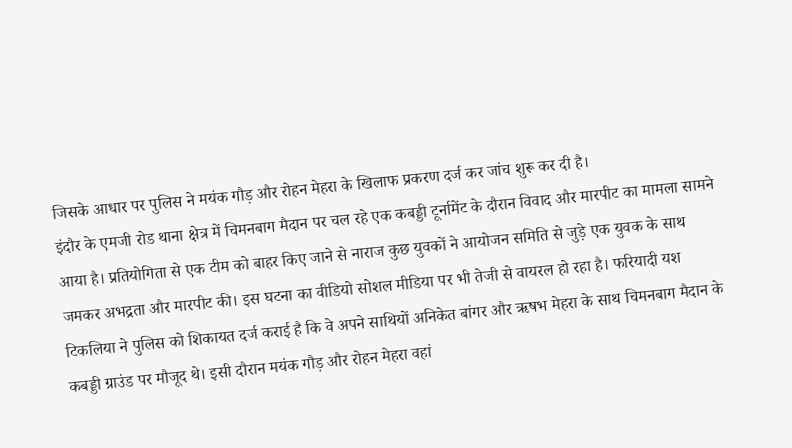जिसके आधार पर पुलिस ने मयंक गौड़ और रोहन मेहरा के खिलाफ प्रकरण दर्ज कर जांच शुरू कर दी है।
इंदौर के एमजी रोड थाना क्षेत्र में चिमनबाग मैदान पर चल रहे एक कबड्डी टूर्नामेंट के दौरान विवाद और मारपीट का मामला सामने आया है। प्रतियोगिता से एक टीम को बाहर किए जाने से नाराज कुछ युवकों ने आयोजन समिति से जुड़े एक युवक के साथ जमकर अभद्रता और मारपीट की। इस घटना का वीडियो सोशल मीडिया पर भी तेजी से वायरल हो रहा है। फरियादी यश टिकलिया ने पुलिस को शिकायत दर्ज कराई है कि वे अपने साथियों अनिकेत बांगर और ऋषभ मेहरा के साथ चिमनबाग मैदान के कबड्डी ग्राउंड पर मौजूद थे। इसी दौरान मयंक गौड़ और रोहन मेहरा वहां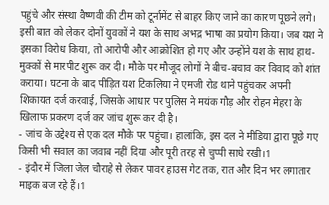पहुंचे और संस्था वैष्णवी की टीम को टूर्नामेंट से बाहर किए जाने का कारण पूछने लगे। इसी बात को लेकर दोनों युवकों ने यश के साथ अभद्र भाषा का प्रयोग किया। जब यश ने इसका विरोध किया, तो आरोपी और आक्रोशित हो गए और उन्होंने यश के साथ हाथ-मुक्कों से मारपीट शुरू कर दी। मौके पर मौजूद लोगों ने बीच-बचाव कर विवाद को शांत कराया। घटना के बाद पीड़ित यश टिकलिया ने एमजी रोड थाने पहुंचकर अपनी शिकायत दर्ज करवाई, जिसके आधार पर पुलिस ने मयंक गौड़ और रोहन मेहरा के खिलाफ प्रकरण दर्ज कर जांच शुरू कर दी है।
- जांच के उद्देश्य से एक दल मौके पर पहुंचा। हालांकि, इस दल ने मीडिया द्वारा पूछे गए किसी भी सवाल का जवाब नहीं दिया और पूरी तरह से चुप्पी साधे रखी।1
- इंदौर में जिला जेल चौराहे से लेकर पावर हाउस गेट तक, रात और दिन भर लगातार माइक बज रहे हैं।1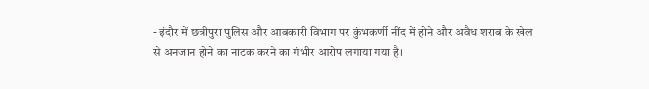- इंदौर में छत्रीपुरा पुलिस और आबकारी विभाग पर कुंभकर्णी नींद में होने और अवैध शराब के खेल से अनजान होने का नाटक करने का गंभीर आरोप लगाया गया है।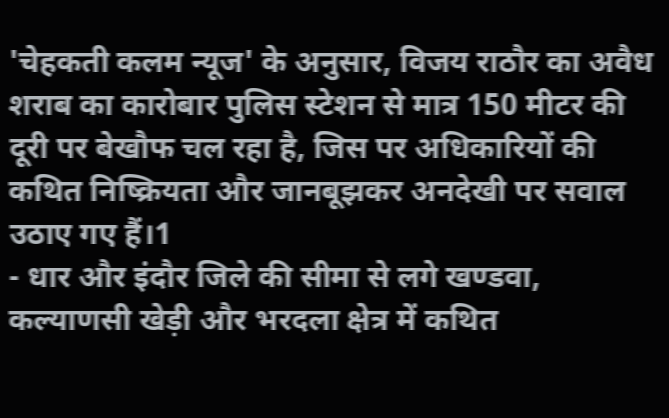'चेहकती कलम न्यूज' के अनुसार, विजय राठौर का अवैध शराब का कारोबार पुलिस स्टेशन से मात्र 150 मीटर की दूरी पर बेखौफ चल रहा है, जिस पर अधिकारियों की कथित निष्क्रियता और जानबूझकर अनदेखी पर सवाल उठाए गए हैं।1
- धार और इंदौर जिले की सीमा से लगे खण्डवा, कल्याणसी खेड़ी और भरदला क्षेत्र में कथित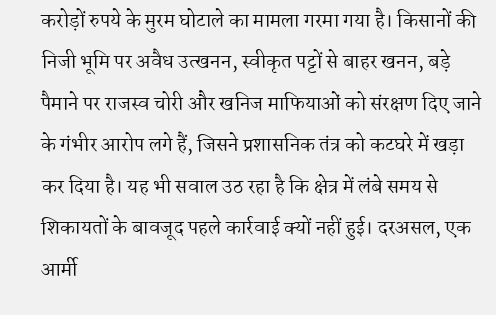करोड़ों रुपये के मुरम घोटाले का मामला गरमा गया है। किसानों की निजी भूमि पर अवैध उत्खनन, स्वीकृत पट्टों से बाहर खनन, बड़े पैमाने पर राजस्व चोरी और खनिज माफियाओं को संरक्षण दिए जाने के गंभीर आरोप लगे हैं, जिसने प्रशासनिक तंत्र को कटघरे में खड़ा कर दिया है। यह भी सवाल उठ रहा है कि क्षेत्र में लंबे समय से शिकायतों के बावजूद पहले कार्रवाई क्यों नहीं हुई। दरअसल, एक आर्मी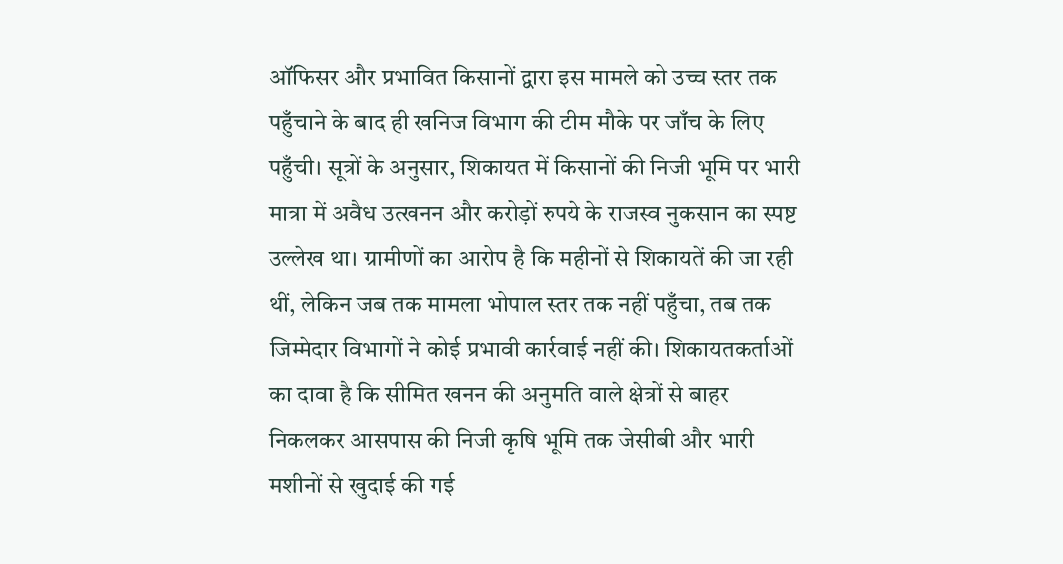ऑफिसर और प्रभावित किसानों द्वारा इस मामले को उच्च स्तर तक पहुँचाने के बाद ही खनिज विभाग की टीम मौके पर जाँच के लिए पहुँची। सूत्रों के अनुसार, शिकायत में किसानों की निजी भूमि पर भारी मात्रा में अवैध उत्खनन और करोड़ों रुपये के राजस्व नुकसान का स्पष्ट उल्लेख था। ग्रामीणों का आरोप है कि महीनों से शिकायतें की जा रही थीं, लेकिन जब तक मामला भोपाल स्तर तक नहीं पहुँचा, तब तक जिम्मेदार विभागों ने कोई प्रभावी कार्रवाई नहीं की। शिकायतकर्ताओं का दावा है कि सीमित खनन की अनुमति वाले क्षेत्रों से बाहर निकलकर आसपास की निजी कृषि भूमि तक जेसीबी और भारी मशीनों से खुदाई की गई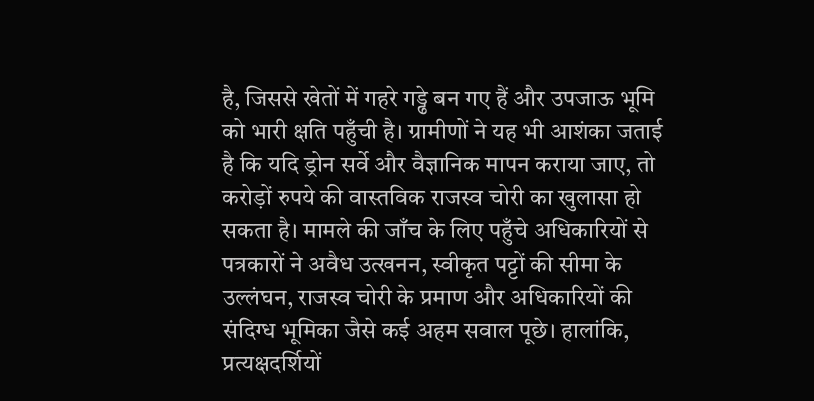है, जिससे खेतों में गहरे गड्ढे बन गए हैं और उपजाऊ भूमि को भारी क्षति पहुँची है। ग्रामीणों ने यह भी आशंका जताई है कि यदि ड्रोन सर्वे और वैज्ञानिक मापन कराया जाए, तो करोड़ों रुपये की वास्तविक राजस्व चोरी का खुलासा हो सकता है। मामले की जाँच के लिए पहुँचे अधिकारियों से पत्रकारों ने अवैध उत्खनन, स्वीकृत पट्टों की सीमा के उल्लंघन, राजस्व चोरी के प्रमाण और अधिकारियों की संदिग्ध भूमिका जैसे कई अहम सवाल पूछे। हालांकि, प्रत्यक्षदर्शियों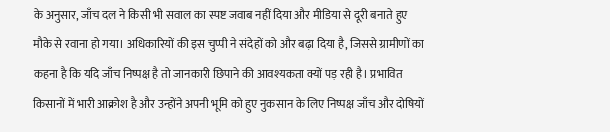के अनुसार, जाँच दल ने किसी भी सवाल का स्पष्ट जवाब नहीं दिया और मीडिया से दूरी बनाते हुए मौके से रवाना हो गया। अधिकारियों की इस चुप्पी ने संदेहों को और बढ़ा दिया है, जिससे ग्रामीणों का कहना है कि यदि जाँच निष्पक्ष है तो जानकारी छिपाने की आवश्यकता क्यों पड़ रही है। प्रभावित किसानों में भारी आक्रोश है और उन्होंने अपनी भूमि को हुए नुकसान के लिए निष्पक्ष जाँच और दोषियों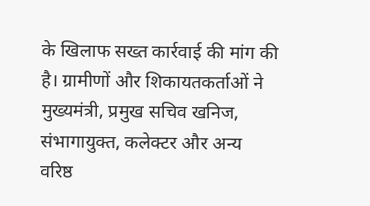के खिलाफ सख्त कार्रवाई की मांग की है। ग्रामीणों और शिकायतकर्ताओं ने मुख्यमंत्री, प्रमुख सचिव खनिज, संभागायुक्त, कलेक्टर और अन्य वरिष्ठ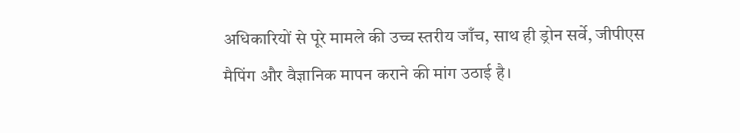अधिकारियों से पूरे मामले की उच्च स्तरीय जाँच, साथ ही ड्रोन सर्वे, जीपीएस मैपिंग और वैज्ञानिक मापन कराने की मांग उठाई है।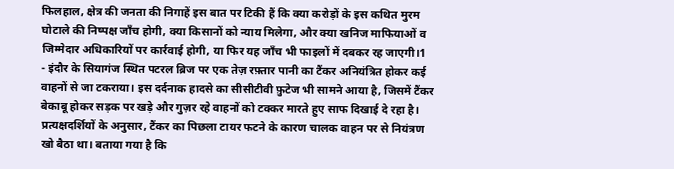फिलहाल, क्षेत्र की जनता की निगाहें इस बात पर टिकी हैं कि क्या करोड़ों के इस कथित मुरम घोटाले की निष्पक्ष जाँच होगी, क्या किसानों को न्याय मिलेगा, और क्या खनिज माफियाओं व जिम्मेदार अधिकारियों पर कार्रवाई होगी, या फिर यह जाँच भी फाइलों में दबकर रह जाएगी।1
- इंदौर के सियागंज स्थित पटरल ब्रिज पर एक तेज़ रफ़्तार पानी का टैंकर अनियंत्रित होकर कई वाहनों से जा टकराया। इस दर्दनाक हादसे का सीसीटीवी फ़ुटेज भी सामने आया है, जिसमें टैंकर बेकाबू होकर सड़क पर खड़े और गुज़र रहे वाहनों को टक्कर मारते हुए साफ दिखाई दे रहा है। प्रत्यक्षदर्शियों के अनुसार, टैंकर का पिछला टायर फटने के कारण चालक वाहन पर से नियंत्रण खो बैठा था। बताया गया है कि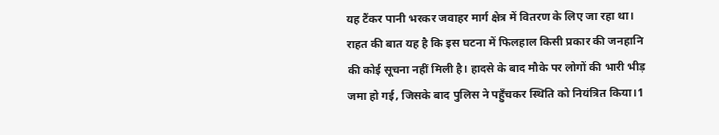यह टैंकर पानी भरकर जवाहर मार्ग क्षेत्र में वितरण के लिए जा रहा था। राहत की बात यह है कि इस घटना में फिलहाल किसी प्रकार की जनहानि की कोई सूचना नहीं मिली है। हादसे के बाद मौके पर लोगों की भारी भीड़ जमा हो गई, जिसके बाद पुलिस ने पहुँचकर स्थिति को नियंत्रित किया।1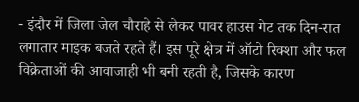- इंदौर में जिला जेल चौराहे से लेकर पावर हाउस गेट तक दिन-रात लगातार माइक बजते रहते हैं। इस पूरे क्षेत्र में ऑटो रिक्शा और फल विक्रेताओं की आवाजाही भी बनी रहती है, जिसके कारण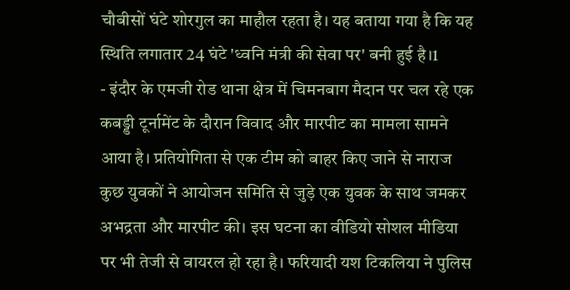चौबीसों घंटे शोरगुल का माहौल रहता है। यह बताया गया है कि यह स्थिति लगातार 24 घंटे 'ध्वनि मंत्री की सेवा पर' बनी हुई है।1
- इंदौर के एमजी रोड थाना क्षेत्र में चिमनबाग मैदान पर चल रहे एक कबड्डी टूर्नामेंट के दौरान विवाद और मारपीट का मामला सामने आया है। प्रतियोगिता से एक टीम को बाहर किए जाने से नाराज कुछ युवकों ने आयोजन समिति से जुड़े एक युवक के साथ जमकर अभद्रता और मारपीट की। इस घटना का वीडियो सोशल मीडिया पर भी तेजी से वायरल हो रहा है। फरियादी यश टिकलिया ने पुलिस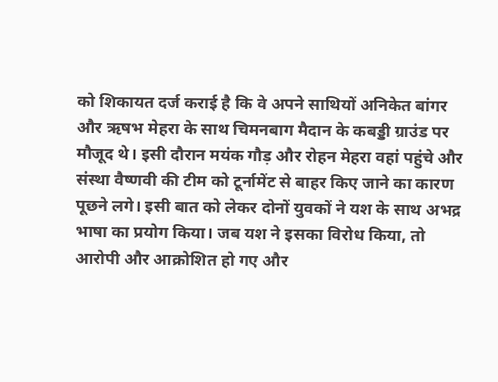को शिकायत दर्ज कराई है कि वे अपने साथियों अनिकेत बांगर और ऋषभ मेहरा के साथ चिमनबाग मैदान के कबड्डी ग्राउंड पर मौजूद थे। इसी दौरान मयंक गौड़ और रोहन मेहरा वहां पहुंचे और संस्था वैष्णवी की टीम को टूर्नामेंट से बाहर किए जाने का कारण पूछने लगे। इसी बात को लेकर दोनों युवकों ने यश के साथ अभद्र भाषा का प्रयोग किया। जब यश ने इसका विरोध किया, तो आरोपी और आक्रोशित हो गए और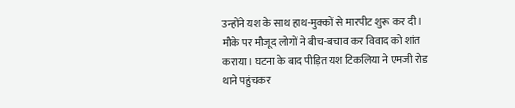उन्होंने यश के साथ हाथ-मुक्कों से मारपीट शुरू कर दी। मौके पर मौजूद लोगों ने बीच-बचाव कर विवाद को शांत कराया। घटना के बाद पीड़ित यश टिकलिया ने एमजी रोड थाने पहुंचकर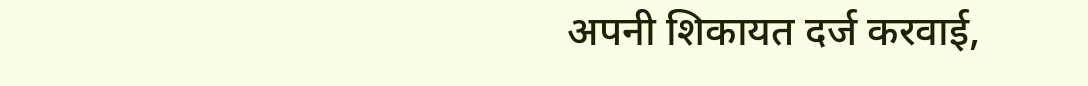अपनी शिकायत दर्ज करवाई,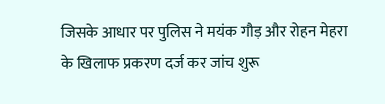जिसके आधार पर पुलिस ने मयंक गौड़ और रोहन मेहरा के खिलाफ प्रकरण दर्ज कर जांच शुरू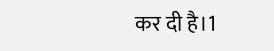कर दी है।1